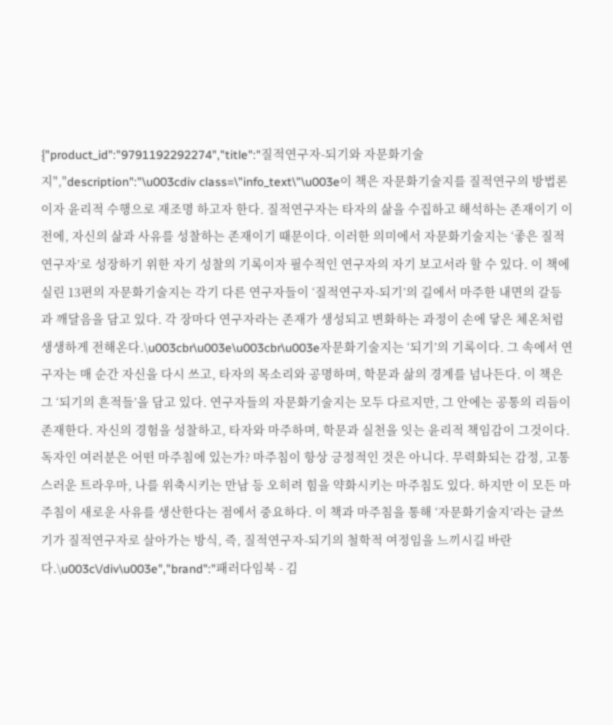{"product_id":"9791192292274","title":"질적연구자-되기와 자문화기술지","description":"\u003cdiv class=\"info_text\"\u003e이 책은 자문화기술지를 질적연구의 방법론이자 윤리적 수행으로 재조명 하고자 한다. 질적연구자는 타자의 삶을 수집하고 해석하는 존재이기 이전에, 자신의 삶과 사유를 성찰하는 존재이기 때문이다. 이러한 의미에서 자문화기술지는 ‘좋은 질적연구자’로 성장하기 위한 자기 성찰의 기록이자 필수적인 연구자의 자기 보고서라 할 수 있다. 이 책에 실린 13편의 자문화기술지는 각기 다른 연구자들이 ‘질적연구자-되기’의 길에서 마주한 내면의 갈등과 깨달음을 담고 있다. 각 장마다 연구자라는 존재가 생성되고 변화하는 과정이 손에 닿은 체온처럼 생생하게 전해온다.\u003cbr\u003e\u003cbr\u003e자문화기술지는 ‘되기’의 기록이다. 그 속에서 연구자는 매 순간 자신을 다시 쓰고, 타자의 목소리와 공명하며, 학문과 삶의 경계를 넘나든다. 이 책은 그 ‘되기의 흔적들’을 담고 있다. 연구자들의 자문화기술지는 모두 다르지만, 그 안에는 공통의 리듬이 존재한다. 자신의 경험을 성찰하고, 타자와 마주하며, 학문과 실천을 잇는 윤리적 책임감이 그것이다. 독자인 여러분은 어떤 마주침에 있는가? 마주침이 항상 긍정적인 것은 아니다. 무력화되는 감정, 고통스러운 트라우마, 나를 위축시키는 만남 등 오히려 힘을 약화시키는 마주침도 있다. 하지만 이 모든 마주침이 새로운 사유를 생산한다는 점에서 중요하다. 이 책과 마주침을 통해 ‘자문화기술지’라는 글쓰기가 질적연구자로 살아가는 방식, 즉, 질적연구자-되기의 철학적 여정임을 느끼시길 바란다.\u003c\/div\u003e","brand":"패러다임북 - 김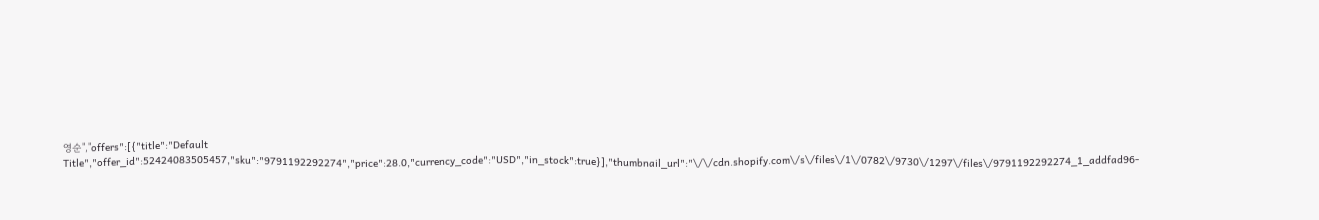영순","offers":[{"title":"Default Title","offer_id":52424083505457,"sku":"9791192292274","price":28.0,"currency_code":"USD","in_stock":true}],"thumbnail_url":"\/\/cdn.shopify.com\/s\/files\/1\/0782\/9730\/1297\/files\/9791192292274_1_addfad96-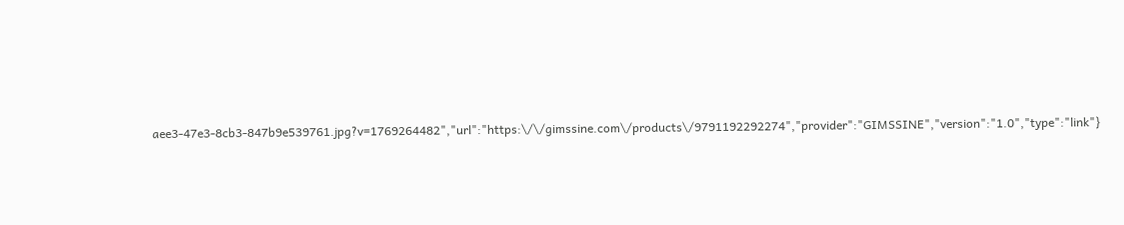aee3-47e3-8cb3-847b9e539761.jpg?v=1769264482","url":"https:\/\/gimssine.com\/products\/9791192292274","provider":"GIMSSINE","version":"1.0","type":"link"}